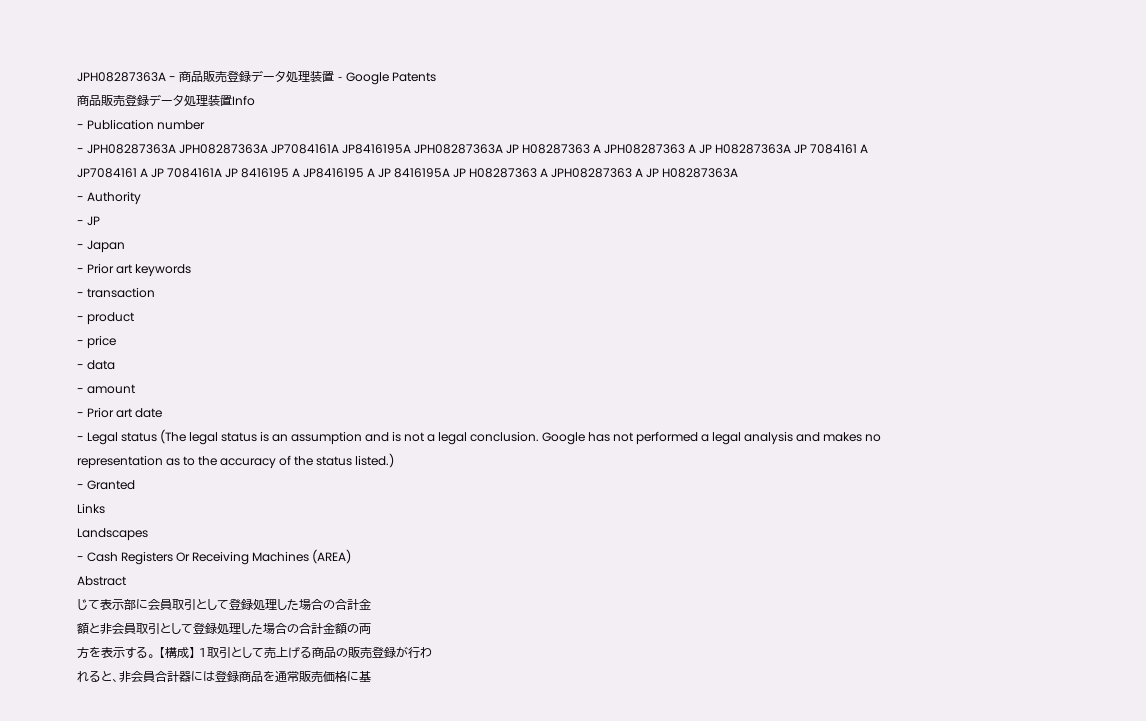JPH08287363A - 商品販売登録データ処理装置 - Google Patents
商品販売登録データ処理装置Info
- Publication number
- JPH08287363A JPH08287363A JP7084161A JP8416195A JPH08287363A JP H08287363 A JPH08287363 A JP H08287363A JP 7084161 A JP7084161 A JP 7084161A JP 8416195 A JP8416195 A JP 8416195A JP H08287363 A JPH08287363 A JP H08287363A
- Authority
- JP
- Japan
- Prior art keywords
- transaction
- product
- price
- data
- amount
- Prior art date
- Legal status (The legal status is an assumption and is not a legal conclusion. Google has not performed a legal analysis and makes no representation as to the accuracy of the status listed.)
- Granted
Links
Landscapes
- Cash Registers Or Receiving Machines (AREA)
Abstract
じて表示部に会員取引として登録処理した場合の合計金
額と非会員取引として登録処理した場合の合計金額の両
方を表示する。 【構成】 1取引として売上げる商品の販売登録が行わ
れると、非会員合計器には登録商品を通常販売価格に基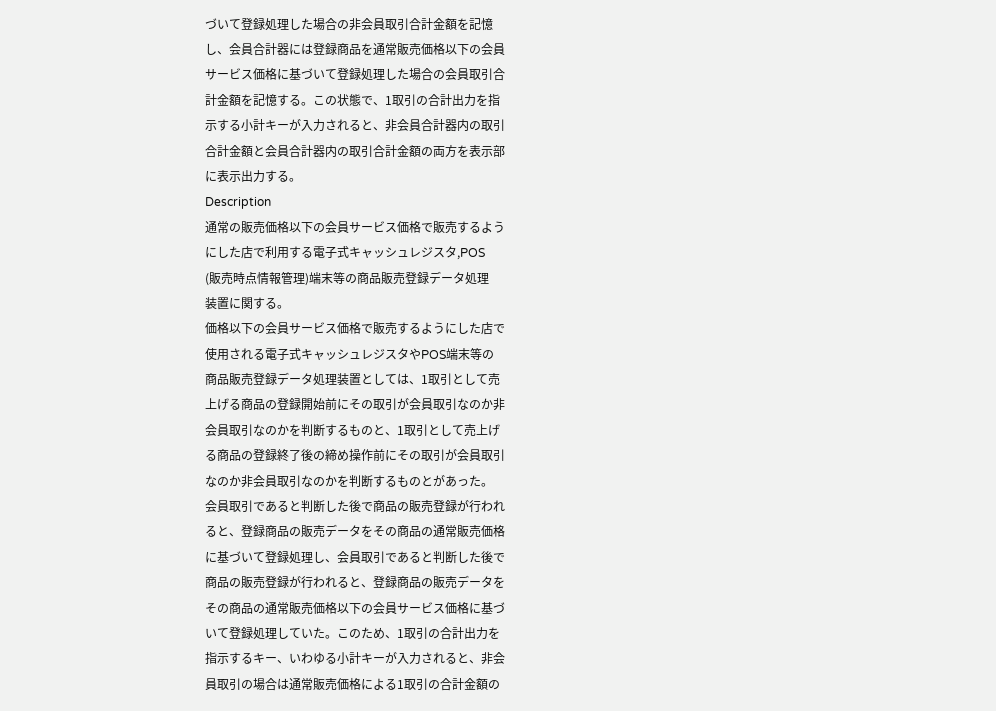づいて登録処理した場合の非会員取引合計金額を記憶
し、会員合計器には登録商品を通常販売価格以下の会員
サービス価格に基づいて登録処理した場合の会員取引合
計金額を記憶する。この状態で、1取引の合計出力を指
示する小計キーが入力されると、非会員合計器内の取引
合計金額と会員合計器内の取引合計金額の両方を表示部
に表示出力する。
Description
通常の販売価格以下の会員サービス価格で販売するよう
にした店で利用する電子式キャッシュレジスタ,POS
(販売時点情報管理)端末等の商品販売登録データ処理
装置に関する。
価格以下の会員サービス価格で販売するようにした店で
使用される電子式キャッシュレジスタやPOS端末等の
商品販売登録データ処理装置としては、1取引として売
上げる商品の登録開始前にその取引が会員取引なのか非
会員取引なのかを判断するものと、1取引として売上げ
る商品の登録終了後の締め操作前にその取引が会員取引
なのか非会員取引なのかを判断するものとがあった。
会員取引であると判断した後で商品の販売登録が行われ
ると、登録商品の販売データをその商品の通常販売価格
に基づいて登録処理し、会員取引であると判断した後で
商品の販売登録が行われると、登録商品の販売データを
その商品の通常販売価格以下の会員サービス価格に基づ
いて登録処理していた。このため、1取引の合計出力を
指示するキー、いわゆる小計キーが入力されると、非会
員取引の場合は通常販売価格による1取引の合計金額の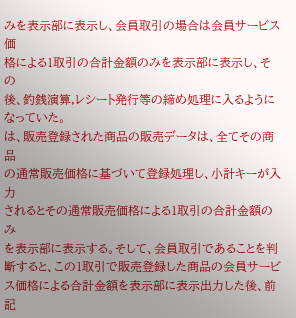みを表示部に表示し、会員取引の場合は会員サービス価
格による1取引の合計金額のみを表示部に表示し、その
後、釣銭演算,レシート発行等の締め処理に入るように
なっていた。
は、販売登録された商品の販売データは、全てその商品
の通常販売価格に基づいて登録処理し、小計キーが入力
されるとその通常販売価格による1取引の合計金額のみ
を表示部に表示する。そして、会員取引であることを判
断すると、この1取引で販売登録した商品の会員サービ
ス価格による合計金額を表示部に表示出力した後、前記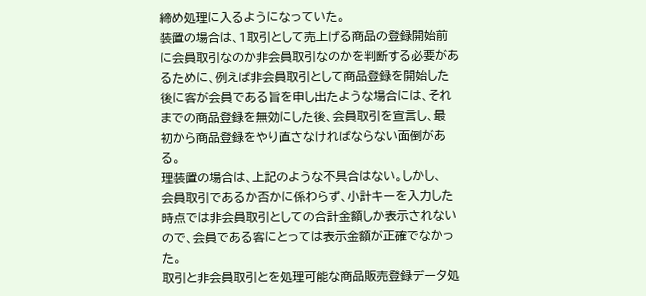締め処理に入るようになっていた。
装置の場合は、1取引として売上げる商品の登録開始前
に会員取引なのか非会員取引なのかを判断する必要があ
るために、例えば非会員取引として商品登録を開始した
後に客が会員である旨を申し出たような場合には、それ
までの商品登録を無効にした後、会員取引を宣言し、最
初から商品登録をやり直さなければならない面倒があ
る。
理装置の場合は、上記のような不具合はない。しかし、
会員取引であるか否かに係わらず、小計キーを入力した
時点では非会員取引としての合計金額しか表示されない
ので、会員である客にとっては表示金額が正確でなかっ
た。
取引と非会員取引とを処理可能な商品販売登録データ処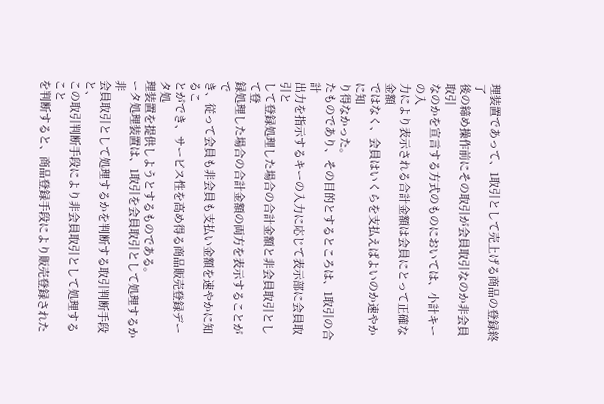理装置であって、1取引として売上げる商品の登録終了
後の締め操作前にその取引が会員取引なのか非会員取引
なのかを宣言する方式のものにおいては、小計キーの入
力により表示される合計金額は会員にとって正確な金額
ではなく、会員はいくらを支払えばよいのか速やかに知
り得なかった。
たものであり、その目的とするところは、1取引の合計
出力を指示するキーの入力に応じて表示部に会員取引と
して登録処理した場合の合計金額と非会員取引として登
録処理した場合の合計金額の両方を表示することがで
き、従って会員も非会員も支払い金額を速やかに知るこ
とができ、サービス性を高め得る商品販売登録データ処
理装置を提供しようとするものである。
ータ処理装置は、1取引を会員取引として処理するか非
会員取引として処理するかを判断する取引判断手段と、
この取引判断手段により非会員取引として処理すること
を判断すると、商品登録手段により販売登録された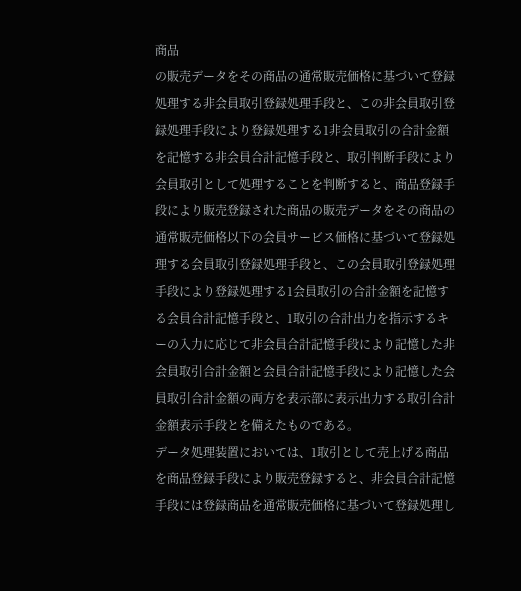商品
の販売データをその商品の通常販売価格に基づいて登録
処理する非会員取引登録処理手段と、この非会員取引登
録処理手段により登録処理する1非会員取引の合計金額
を記憶する非会員合計記憶手段と、取引判断手段により
会員取引として処理することを判断すると、商品登録手
段により販売登録された商品の販売データをその商品の
通常販売価格以下の会員サービス価格に基づいて登録処
理する会員取引登録処理手段と、この会員取引登録処理
手段により登録処理する1会員取引の合計金額を記憶す
る会員合計記憶手段と、1取引の合計出力を指示するキ
ーの入力に応じて非会員合計記憶手段により記憶した非
会員取引合計金額と会員合計記憶手段により記憶した会
員取引合計金額の両方を表示部に表示出力する取引合計
金額表示手段とを備えたものである。
データ処理装置においては、1取引として売上げる商品
を商品登録手段により販売登録すると、非会員合計記憶
手段には登録商品を通常販売価格に基づいて登録処理し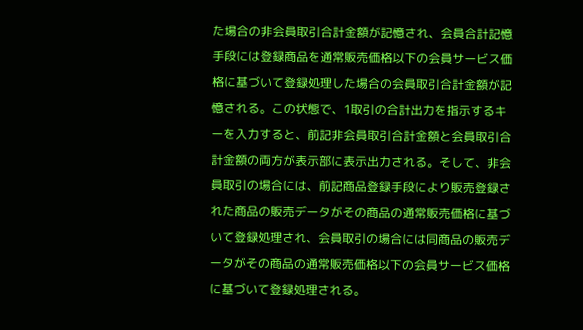た場合の非会員取引合計金額が記憶され、会員合計記憶
手段には登録商品を通常販売価格以下の会員サービス価
格に基づいて登録処理した場合の会員取引合計金額が記
憶される。この状態で、1取引の合計出力を指示するキ
ーを入力すると、前記非会員取引合計金額と会員取引合
計金額の両方が表示部に表示出力される。そして、非会
員取引の場合には、前記商品登録手段により販売登録さ
れた商品の販売データがその商品の通常販売価格に基づ
いて登録処理され、会員取引の場合には同商品の販売デ
ータがその商品の通常販売価格以下の会員サービス価格
に基づいて登録処理される。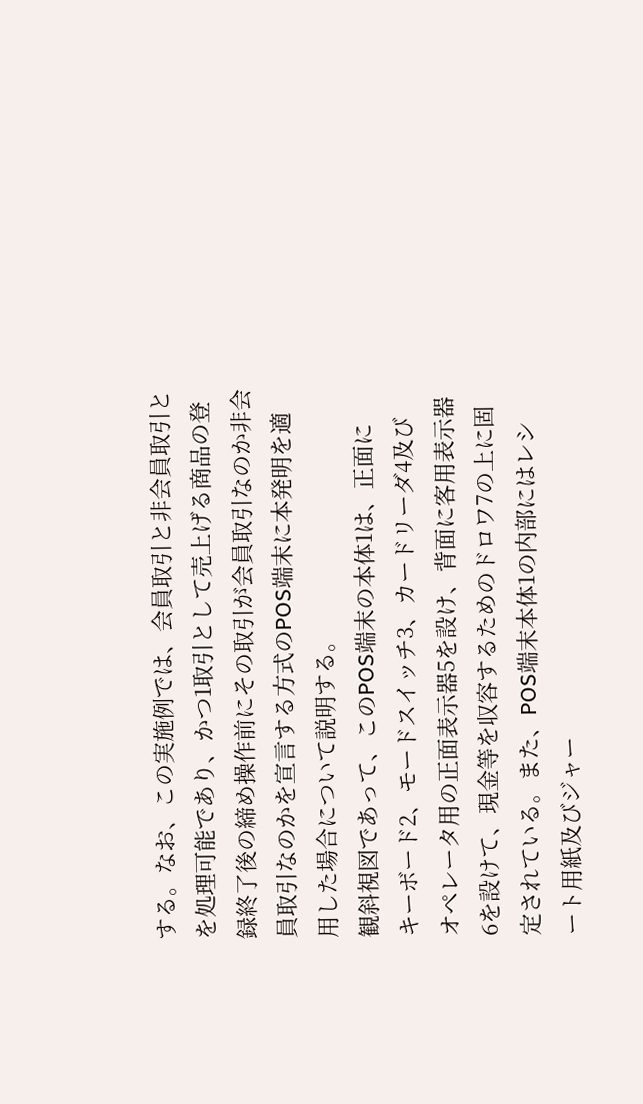する。なお、この実施例では、会員取引と非会員取引と
を処理可能であり、かつ1取引として売上げる商品の登
録終了後の締め操作前にその取引が会員取引なのか非会
員取引なのかを宣言する方式のPOS端末に本発明を適
用した場合について説明する。
観斜視図であって、このPOS端末の本体1は、正面に
キーボード2、モードスイッチ3、カードリーダ4及び
オペレータ用の正面表示器5を設け、背面に客用表示器
6を設けて、現金等を収容するためのドロワ7の上に固
定されている。また、POS端末本体1の内部にはレシ
ート用紙及びジャー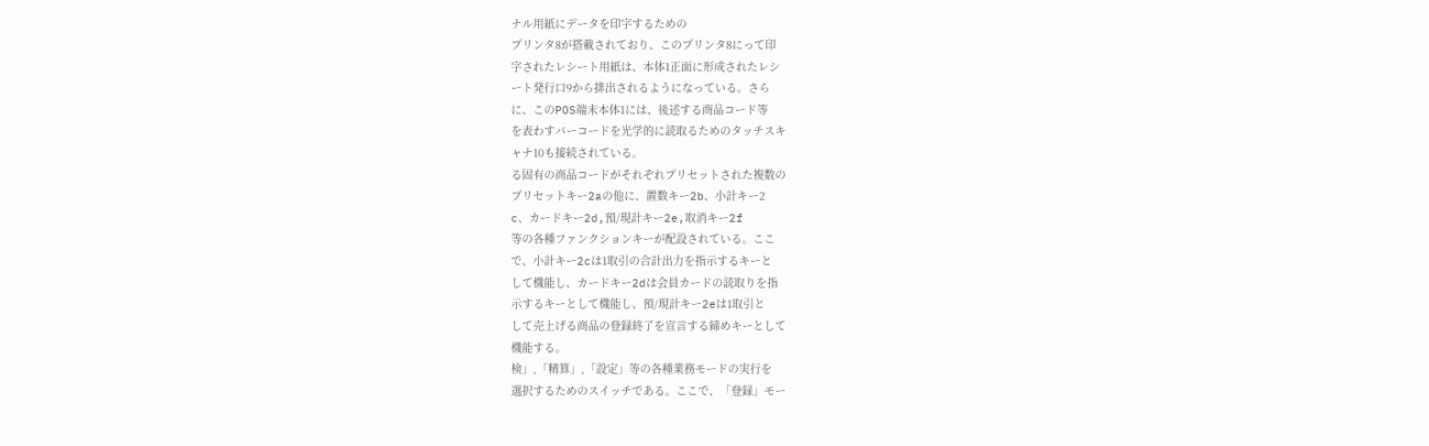ナル用紙にデータを印字するための
プリンタ8が搭載されており、このプリンタ8にって印
字されたレシート用紙は、本体1正面に形成されたレシ
ート発行口9から排出されるようになっている。さら
に、このPOS端末本体1には、後述する商品コード等
を表わすバーコードを光学的に読取るためのタッチスキ
ャナ10も接続されている。
る固有の商品コードがそれぞれプリセットされた複数の
プリセットキー2aの他に、置数キー2b、小計キー2
c、カードキー2d,預/現計キー2e,取消キー2f
等の各種ファンクションキーが配設されている。ここ
で、小計キー2cは1取引の合計出力を指示するキーと
して機能し、カードキー2dは会員カードの読取りを指
示するキーとして機能し、預/現計キー2eは1取引と
して売上げる商品の登録終了を宣言する締めキーとして
機能する。
検」,「精算」,「設定」等の各種業務モードの実行を
選択するためのスイッチである。ここで、「登録」モー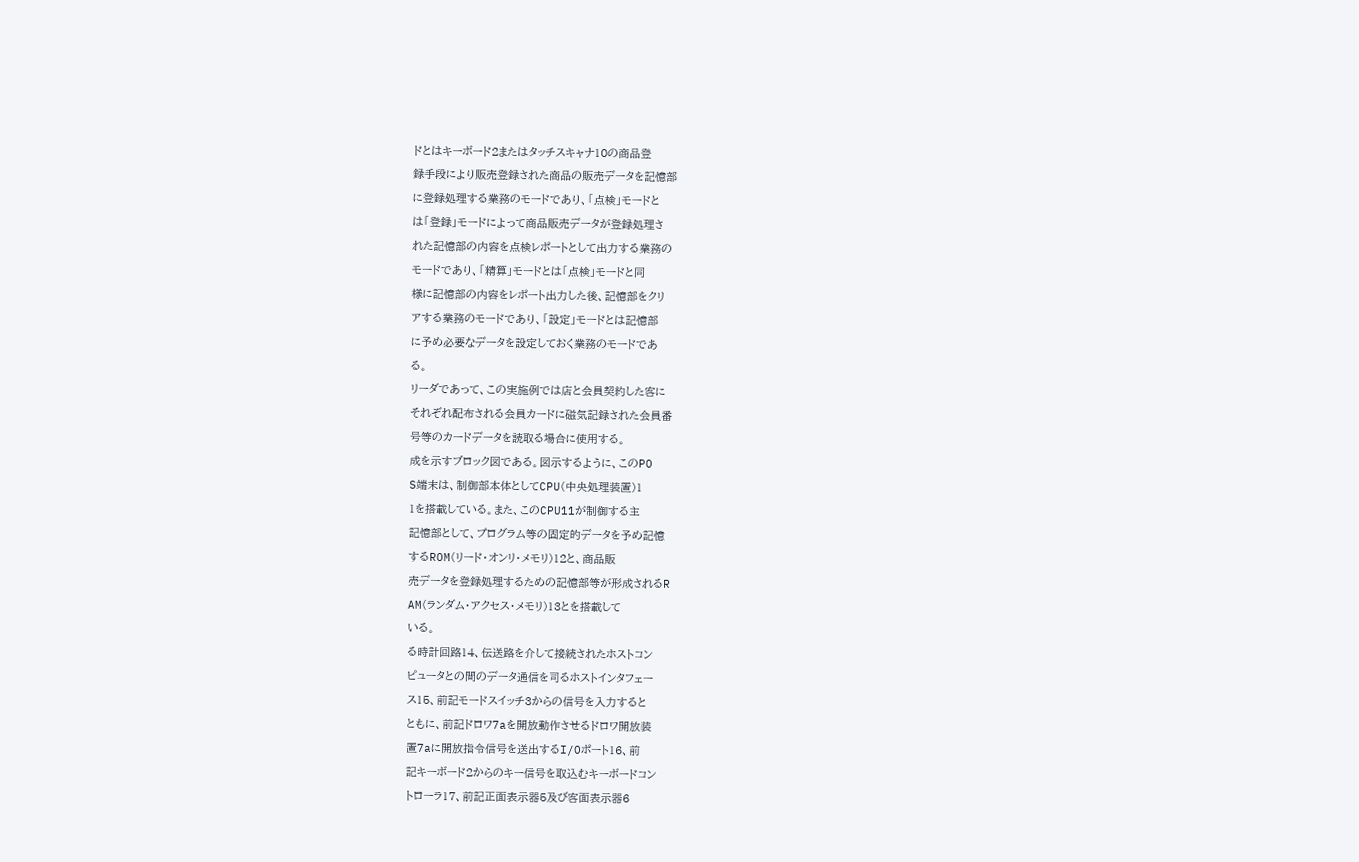ドとはキーボード2またはタッチスキャナ10の商品登
録手段により販売登録された商品の販売データを記憶部
に登録処理する業務のモードであり、「点検」モードと
は「登録」モードによって商品販売データが登録処理さ
れた記憶部の内容を点検レポートとして出力する業務の
モードであり、「精算」モードとは「点検」モードと同
様に記憶部の内容をレポート出力した後、記憶部をクリ
アする業務のモードであり、「設定」モードとは記憶部
に予め必要なデータを設定しておく業務のモードであ
る。
リーダであって、この実施例では店と会員契約した客に
それぞれ配布される会員カードに磁気記録された会員番
号等のカードデータを読取る場合に使用する。
成を示すブロック図である。図示するように、このPO
S端末は、制御部本体としてCPU(中央処理装置)1
1を搭載している。また、このCPU11が制御する主
記憶部として、プログラム等の固定的データを予め記憶
するROM(リード・オンリ・メモリ)12と、商品販
売データを登録処理するための記憶部等が形成されるR
AM(ランダム・アクセス・メモリ)13とを搭載して
いる。
る時計回路14、伝送路を介して接続されたホストコン
ピュータとの間のデータ通信を司るホストインタフェー
ス15、前記モードスイッチ3からの信号を入力すると
ともに、前記ドロワ7aを開放動作させるドロワ開放装
置7aに開放指令信号を送出するI/Oポート16、前
記キーボード2からのキー信号を取込むキーボードコン
トローラ17、前記正面表示器5及び客面表示器6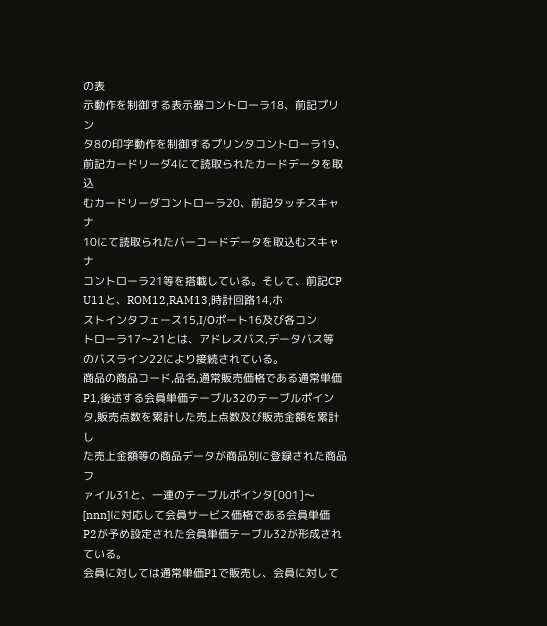の表
示動作を制御する表示器コントローラ18、前記プリン
タ8の印字動作を制御するプリンタコントローラ19、
前記カードリーダ4にて読取られたカードデータを取込
むカードリーダコントローラ20、前記タッチスキャナ
10にて読取られたバーコードデータを取込むスキャナ
コントローラ21等を搭載している。そして、前記CP
U11と、ROM12,RAM13,時計回路14,ホ
ストインタフェース15,I/Oポート16及び各コン
トローラ17〜21とは、アドレスバス,データバス等
のバスライン22により接続されている。
商品の商品コード,品名,通常販売価格である通常単価
P1,後述する会員単価テーブル32のテーブルポイン
タ,販売点数を累計した売上点数及び販売金額を累計し
た売上金額等の商品データが商品別に登録された商品フ
ァイル31と、一連のテーブルポインタ[001]〜
[nnn]に対応して会員サービス価格である会員単価
P2が予め設定された会員単価テーブル32が形成され
ている。
会員に対しては通常単価P1で販売し、会員に対して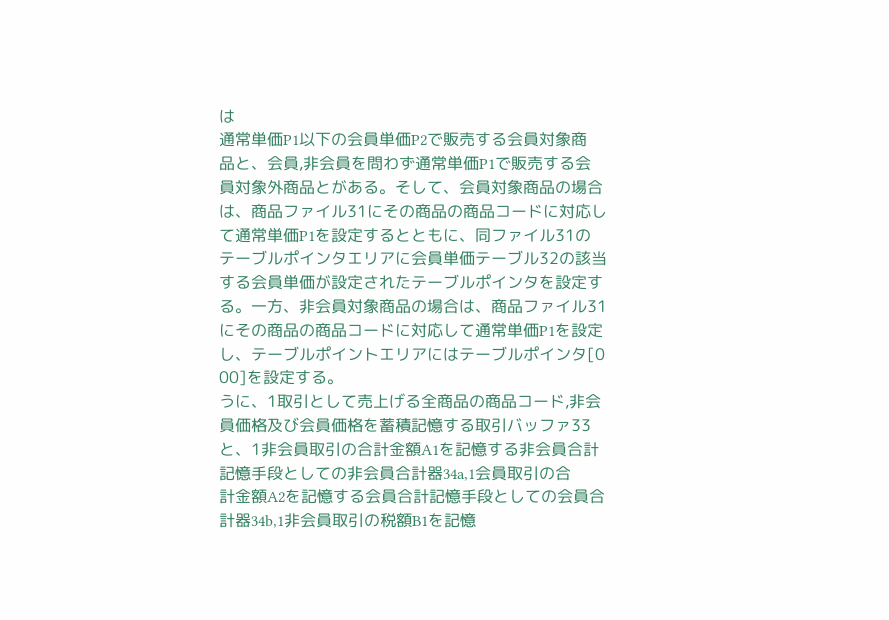は
通常単価P1以下の会員単価P2で販売する会員対象商
品と、会員,非会員を問わず通常単価P1で販売する会
員対象外商品とがある。そして、会員対象商品の場合
は、商品ファイル31にその商品の商品コードに対応し
て通常単価P1を設定するとともに、同ファイル31の
テーブルポインタエリアに会員単価テーブル32の該当
する会員単価が設定されたテーブルポインタを設定す
る。一方、非会員対象商品の場合は、商品ファイル31
にその商品の商品コードに対応して通常単価P1を設定
し、テーブルポイントエリアにはテーブルポインタ[0
00]を設定する。
うに、1取引として売上げる全商品の商品コード,非会
員価格及び会員価格を蓄積記憶する取引バッファ33
と、1非会員取引の合計金額A1を記憶する非会員合計
記憶手段としての非会員合計器34a,1会員取引の合
計金額A2を記憶する会員合計記憶手段としての会員合
計器34b,1非会員取引の税額B1を記憶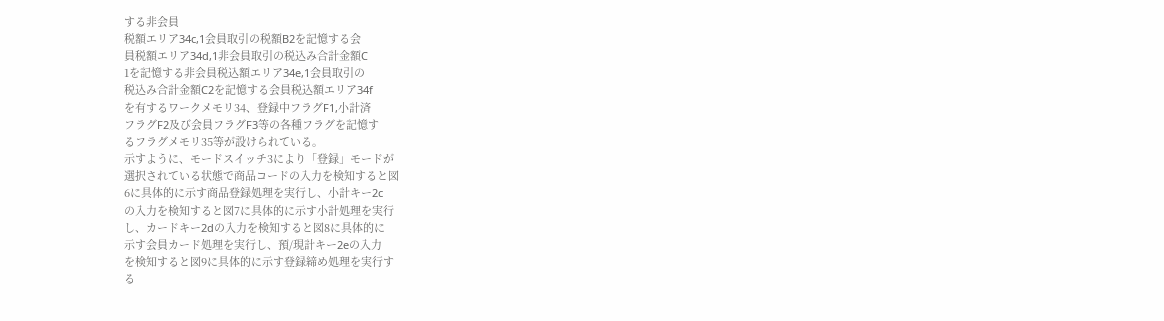する非会員
税額エリア34c,1会員取引の税額B2を記憶する会
員税額エリア34d,1非会員取引の税込み合計金額C
1を記憶する非会員税込額エリア34e,1会員取引の
税込み合計金額C2を記憶する会員税込額エリア34f
を有するワークメモリ34、登録中フラグF1,小計済
フラグF2及び会員フラグF3等の各種フラグを記憶す
るフラグメモリ35等が設けられている。
示すように、モードスイッチ3により「登録」モードが
選択されている状態で商品コードの入力を検知すると図
6に具体的に示す商品登録処理を実行し、小計キー2c
の入力を検知すると図7に具体的に示す小計処理を実行
し、カードキー2dの入力を検知すると図8に具体的に
示す会員カード処理を実行し、預/現計キー2eの入力
を検知すると図9に具体的に示す登録締め処理を実行す
る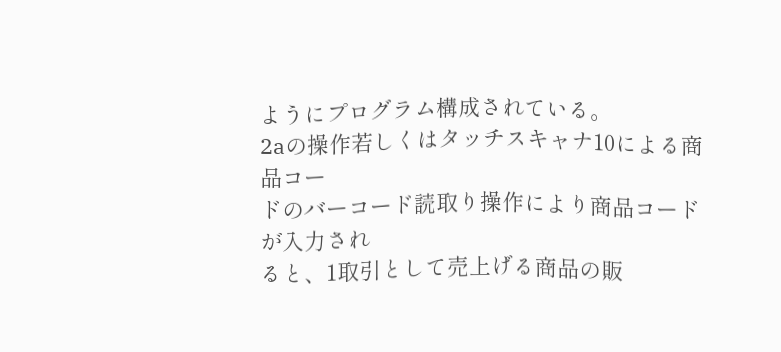ようにプログラム構成されている。
2aの操作若しくはタッチスキャナ10による商品コー
ドのバーコード読取り操作により商品コードが入力され
ると、1取引として売上げる商品の販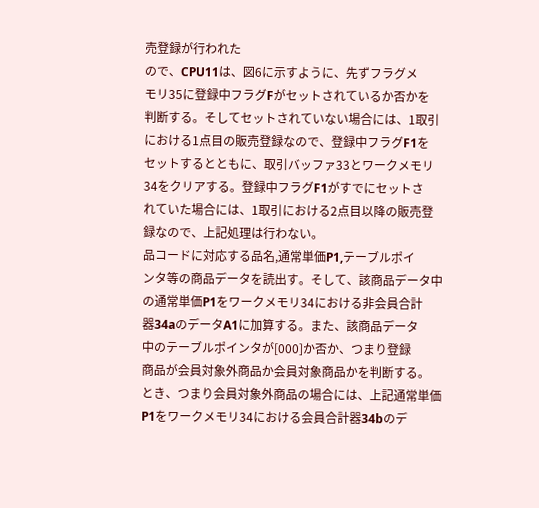売登録が行われた
ので、CPU11は、図6に示すように、先ずフラグメ
モリ35に登録中フラグFがセットされているか否かを
判断する。そしてセットされていない場合には、1取引
における1点目の販売登録なので、登録中フラグF1を
セットするとともに、取引バッファ33とワークメモリ
34をクリアする。登録中フラグF1がすでにセットさ
れていた場合には、1取引における2点目以降の販売登
録なので、上記処理は行わない。
品コードに対応する品名,通常単価P1,テーブルポイ
ンタ等の商品データを読出す。そして、該商品データ中
の通常単価P1をワークメモリ34における非会員合計
器34aのデータA1に加算する。また、該商品データ
中のテーブルポインタが[000]か否か、つまり登録
商品が会員対象外商品か会員対象商品かを判断する。
とき、つまり会員対象外商品の場合には、上記通常単価
P1をワークメモリ34における会員合計器34bのデ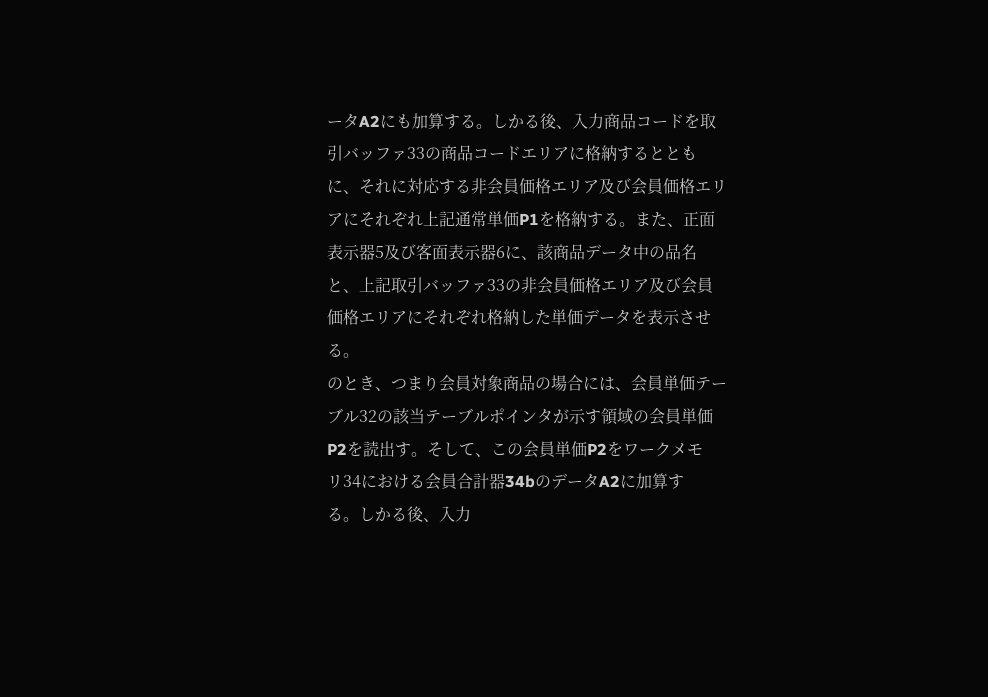ータA2にも加算する。しかる後、入力商品コードを取
引バッファ33の商品コードエリアに格納するととも
に、それに対応する非会員価格エリア及び会員価格エリ
アにそれぞれ上記通常単価P1を格納する。また、正面
表示器5及び客面表示器6に、該商品データ中の品名
と、上記取引バッファ33の非会員価格エリア及び会員
価格エリアにそれぞれ格納した単価データを表示させ
る。
のとき、つまり会員対象商品の場合には、会員単価テー
ブル32の該当テーブルポインタが示す領域の会員単価
P2を読出す。そして、この会員単価P2をワークメモ
リ34における会員合計器34bのデータA2に加算す
る。しかる後、入力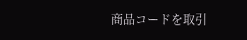商品コードを取引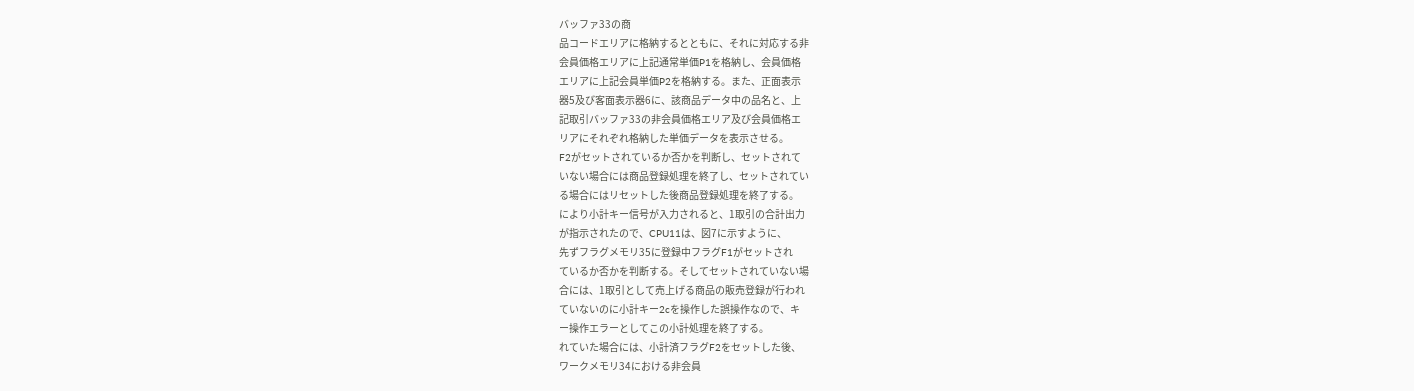バッファ33の商
品コードエリアに格納するとともに、それに対応する非
会員価格エリアに上記通常単価P1を格納し、会員価格
エリアに上記会員単価P2を格納する。また、正面表示
器5及び客面表示器6に、該商品データ中の品名と、上
記取引バッファ33の非会員価格エリア及び会員価格エ
リアにそれぞれ格納した単価データを表示させる。
F2がセットされているか否かを判断し、セットされて
いない場合には商品登録処理を終了し、セットされてい
る場合にはリセットした後商品登録処理を終了する。
により小計キー信号が入力されると、1取引の合計出力
が指示されたので、CPU11は、図7に示すように、
先ずフラグメモリ35に登録中フラグF1がセットされ
ているか否かを判断する。そしてセットされていない場
合には、1取引として売上げる商品の販売登録が行われ
ていないのに小計キー2cを操作した誤操作なので、キ
ー操作エラーとしてこの小計処理を終了する。
れていた場合には、小計済フラグF2をセットした後、
ワークメモリ34における非会員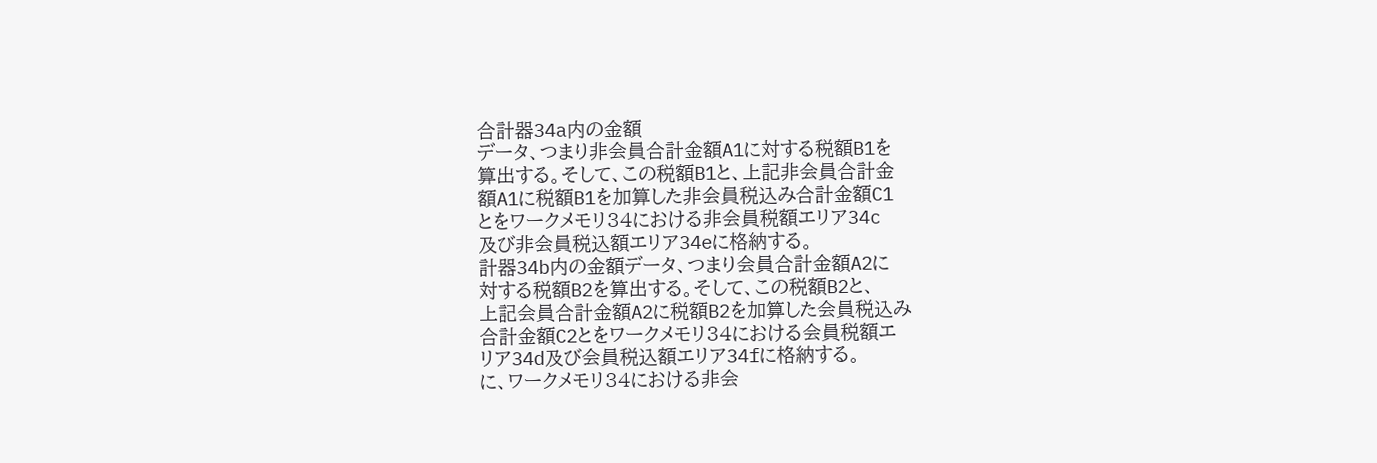合計器34a内の金額
データ、つまり非会員合計金額A1に対する税額B1を
算出する。そして、この税額B1と、上記非会員合計金
額A1に税額B1を加算した非会員税込み合計金額C1
とをワークメモリ34における非会員税額エリア34c
及び非会員税込額エリア34eに格納する。
計器34b内の金額データ、つまり会員合計金額A2に
対する税額B2を算出する。そして、この税額B2と、
上記会員合計金額A2に税額B2を加算した会員税込み
合計金額C2とをワークメモリ34における会員税額エ
リア34d及び会員税込額エリア34fに格納する。
に、ワークメモリ34における非会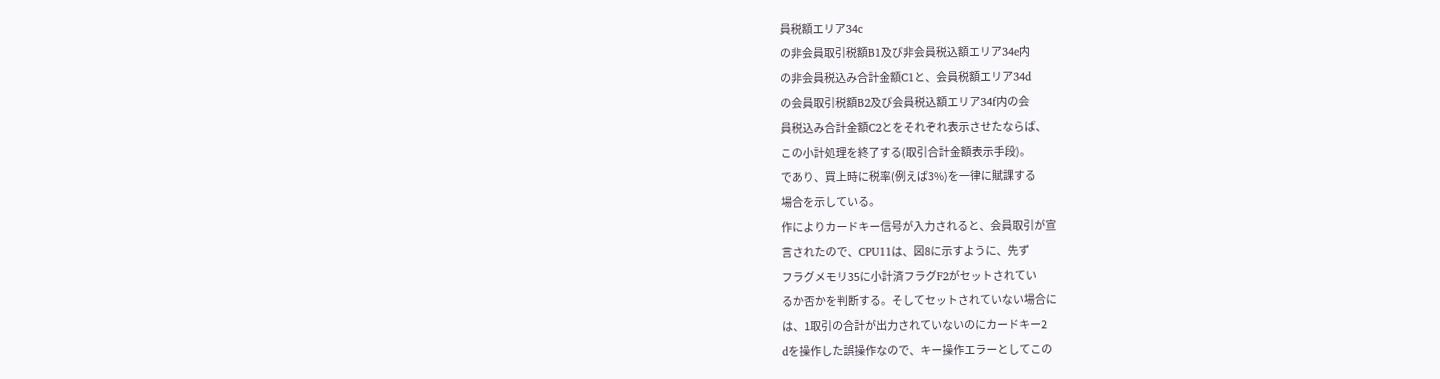員税額エリア34c
の非会員取引税額B1及び非会員税込額エリア34e内
の非会員税込み合計金額C1と、会員税額エリア34d
の会員取引税額B2及び会員税込額エリア34f内の会
員税込み合計金額C2とをそれぞれ表示させたならば、
この小計処理を終了する(取引合計金額表示手段)。
であり、買上時に税率(例えば3%)を一律に賦課する
場合を示している。
作によりカードキー信号が入力されると、会員取引が宣
言されたので、CPU11は、図8に示すように、先ず
フラグメモリ35に小計済フラグF2がセットされてい
るか否かを判断する。そしてセットされていない場合に
は、1取引の合計が出力されていないのにカードキー2
dを操作した誤操作なので、キー操作エラーとしてこの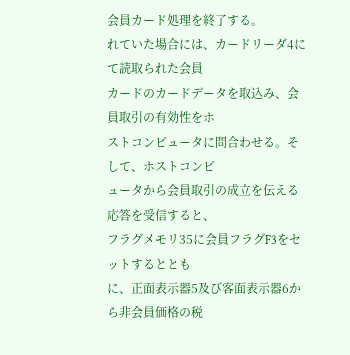会員カード処理を終了する。
れていた場合には、カードリーダ4にて読取られた会員
カードのカードデータを取込み、会員取引の有効性をホ
ストコンピュータに問合わせる。そして、ホストコンピ
ュータから会員取引の成立を伝える応答を受信すると、
フラグメモリ35に会員フラグF3をセットするととも
に、正面表示器5及び客面表示器6から非会員価格の税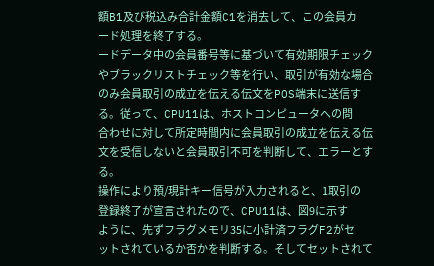額B1及び税込み合計金額C1を消去して、この会員カ
ード処理を終了する。
ードデータ中の会員番号等に基づいて有効期限チェック
やブラックリストチェック等を行い、取引が有効な場合
のみ会員取引の成立を伝える伝文をPOS端末に送信す
る。従って、CPU11は、ホストコンピュータへの問
合わせに対して所定時間内に会員取引の成立を伝える伝
文を受信しないと会員取引不可を判断して、エラーとす
る。
操作により預/現計キー信号が入力されると、1取引の
登録終了が宣言されたので、CPU11は、図9に示す
ように、先ずフラグメモリ35に小計済フラグF2がセ
ットされているか否かを判断する。そしてセットされて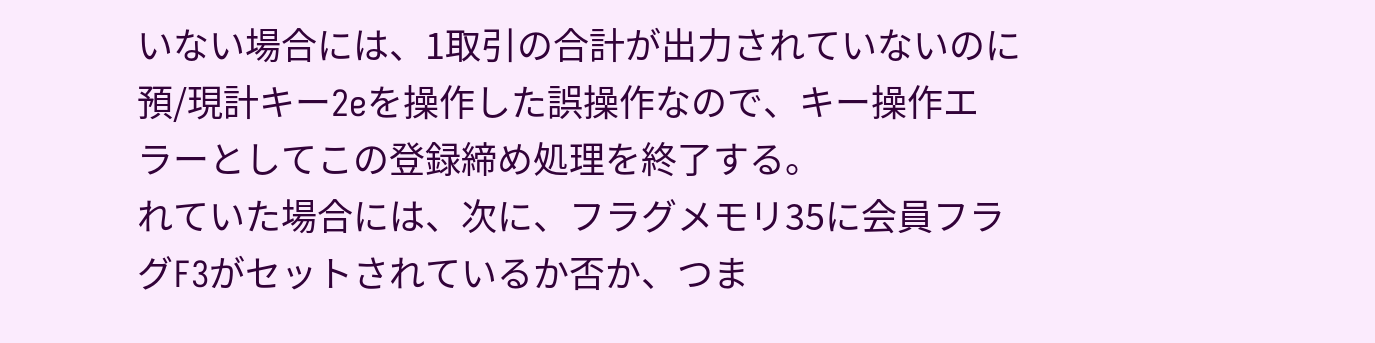いない場合には、1取引の合計が出力されていないのに
預/現計キー2eを操作した誤操作なので、キー操作エ
ラーとしてこの登録締め処理を終了する。
れていた場合には、次に、フラグメモリ35に会員フラ
グF3がセットされているか否か、つま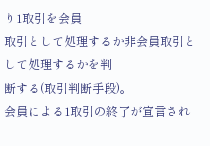り1取引を会員
取引として処理するか非会員取引として処理するかを判
断する(取引判断手段)。
会員による1取引の終了が宣言され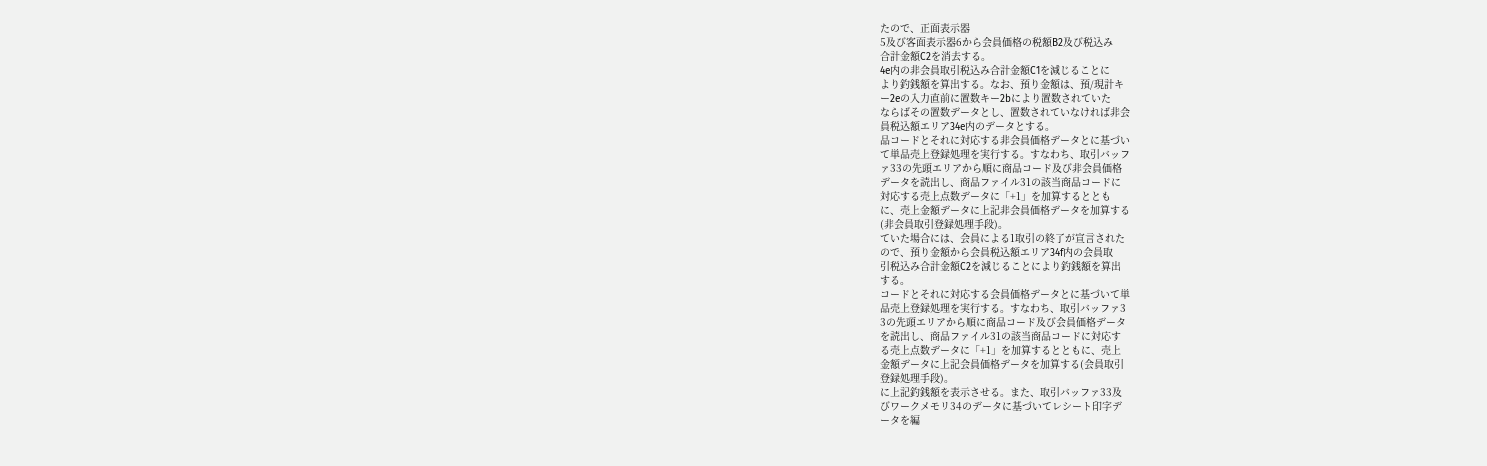たので、正面表示器
5及び客面表示器6から会員価格の税額B2及び税込み
合計金額C2を消去する。
4e内の非会員取引税込み合計金額C1を減じることに
より釣銭額を算出する。なお、預り金額は、預/現計キ
ー2eの入力直前に置数キー2bにより置数されていた
ならばその置数データとし、置数されていなければ非会
員税込額エリア34e内のデータとする。
品コードとそれに対応する非会員価格データとに基づい
て単品売上登録処理を実行する。すなわち、取引バッフ
ァ33の先頭エリアから順に商品コード及び非会員価格
データを読出し、商品ファイル31の該当商品コードに
対応する売上点数データに「+1」を加算するととも
に、売上金額データに上記非会員価格データを加算する
(非会員取引登録処理手段)。
ていた場合には、会員による1取引の終了が宣言された
ので、預り金額から会員税込額エリア34f内の会員取
引税込み合計金額C2を減じることにより釣銭額を算出
する。
コードとそれに対応する会員価格データとに基づいて単
品売上登録処理を実行する。すなわち、取引バッファ3
3の先頭エリアから順に商品コード及び会員価格データ
を読出し、商品ファイル31の該当商品コードに対応す
る売上点数データに「+1」を加算するとともに、売上
金額データに上記会員価格データを加算する(会員取引
登録処理手段)。
に上記釣銭額を表示させる。また、取引バッファ33及
びワークメモリ34のデータに基づいてレシート印字デ
ータを編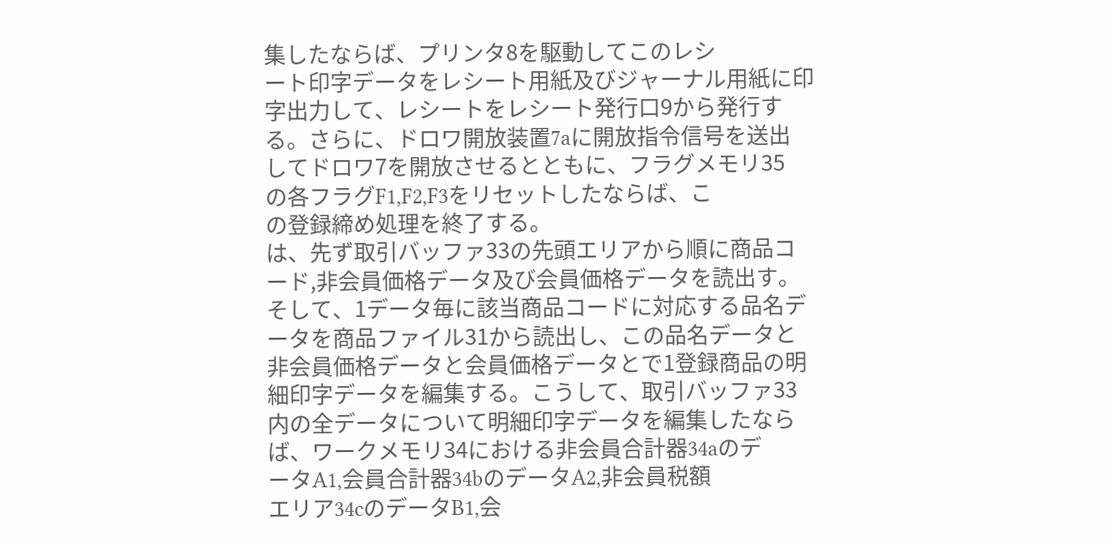集したならば、プリンタ8を駆動してこのレシ
ート印字データをレシート用紙及びジャーナル用紙に印
字出力して、レシートをレシート発行口9から発行す
る。さらに、ドロワ開放装置7aに開放指令信号を送出
してドロワ7を開放させるとともに、フラグメモリ35
の各フラグF1,F2,F3をリセットしたならば、こ
の登録締め処理を終了する。
は、先ず取引バッファ33の先頭エリアから順に商品コ
ード,非会員価格データ及び会員価格データを読出す。
そして、1データ毎に該当商品コードに対応する品名デ
ータを商品ファイル31から読出し、この品名データと
非会員価格データと会員価格データとで1登録商品の明
細印字データを編集する。こうして、取引バッファ33
内の全データについて明細印字データを編集したなら
ば、ワークメモリ34における非会員合計器34aのデ
ータA1,会員合計器34bのデータA2,非会員税額
エリア34cのデータB1,会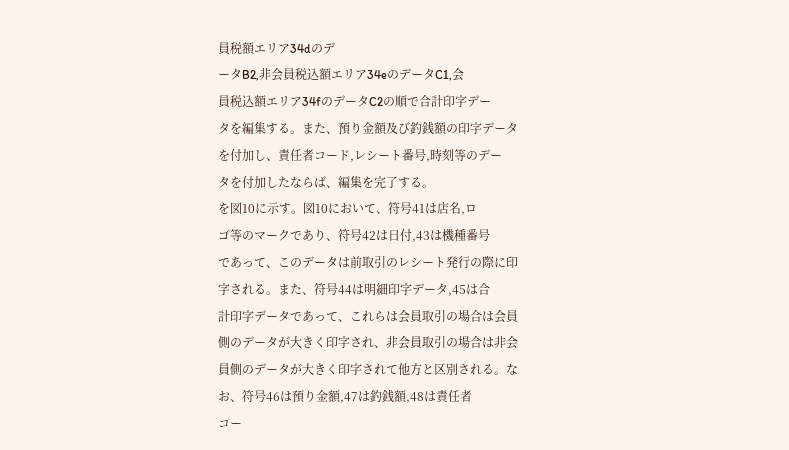員税額エリア34dのデ
ータB2,非会員税込額エリア34eのデータC1,会
員税込額エリア34fのデータC2の順で合計印字デー
タを編集する。また、預り金額及び釣銭額の印字データ
を付加し、責任者コード,レシート番号,時刻等のデー
タを付加したならば、編集を完了する。
を図10に示す。図10において、符号41は店名,ロ
ゴ等のマークであり、符号42は日付,43は機種番号
であって、このデータは前取引のレシート発行の際に印
字される。また、符号44は明細印字データ,45は合
計印字データであって、これらは会員取引の場合は会員
側のデータが大きく印字され、非会員取引の場合は非会
員側のデータが大きく印字されて他方と区別される。な
お、符号46は預り金額,47は釣銭額,48は責任者
コー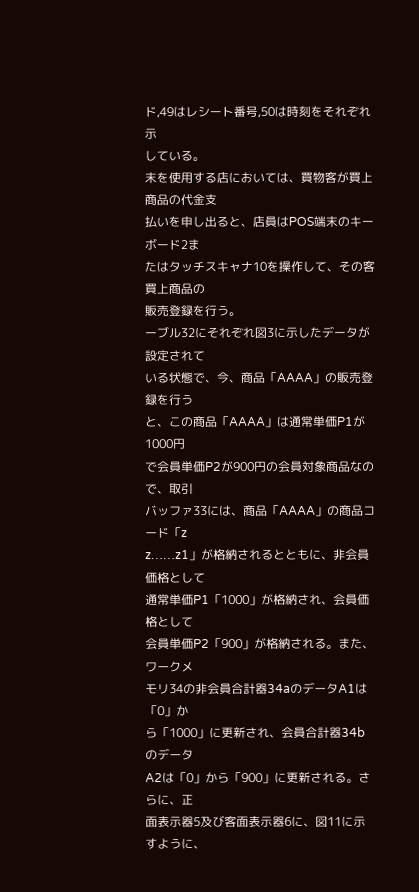ド,49はレシート番号,50は時刻をそれぞれ示
している。
末を使用する店においては、買物客が買上商品の代金支
払いを申し出ると、店員はPOS端末のキーボード2ま
たはタッチスキャナ10を操作して、その客買上商品の
販売登録を行う。
ーブル32にそれぞれ図3に示したデータが設定されて
いる状態で、今、商品「AAAA」の販売登録を行う
と、この商品「AAAA」は通常単価P1が1000円
で会員単価P2が900円の会員対象商品なので、取引
バッファ33には、商品「AAAA」の商品コード「z
z……z1」が格納されるとともに、非会員価格として
通常単価P1「1000」が格納され、会員価格として
会員単価P2「900」が格納される。また、ワークメ
モリ34の非会員合計器34aのデータA1は「0」か
ら「1000」に更新され、会員合計器34bのデータ
A2は「0」から「900」に更新される。さらに、正
面表示器5及び客面表示器6に、図11に示すように、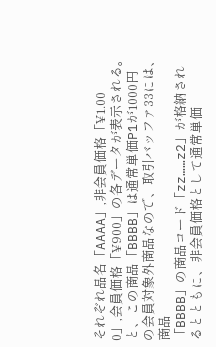それぞれ品名「AAAA」,非会員価格「¥1.00
0」,会員価格「¥900」の各データが表示される。
と、この商品「BBBB」は通常単価P1が1000円
の会員対象外商品なので、取引バッファ33には、商品
「BBBB」の商品コード「zz……z2」が格納され
るとともに、非会員価格として通常単価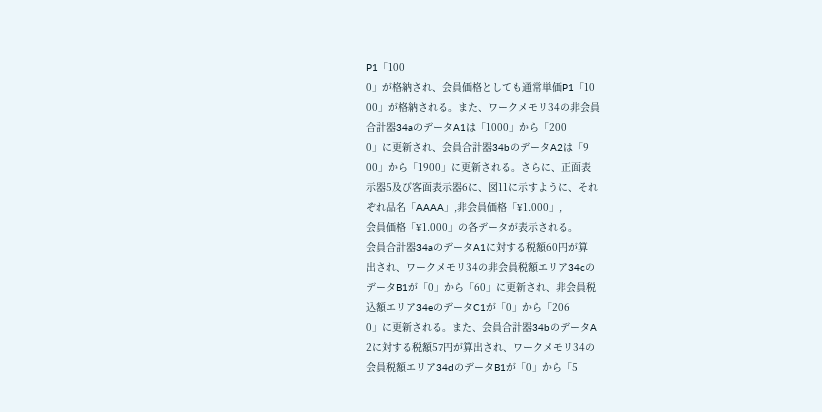P1「100
0」が格納され、会員価格としても通常単価P1「10
00」が格納される。また、ワークメモリ34の非会員
合計器34aのデータA1は「1000」から「200
0」に更新され、会員合計器34bのデータA2は「9
00」から「1900」に更新される。さらに、正面表
示器5及び客面表示器6に、図11に示すように、それ
ぞれ品名「AAAA」,非会員価格「¥1.000」,
会員価格「¥1.000」の各データが表示される。
会員合計器34aのデータA1に対する税額60円が算
出され、ワークメモリ34の非会員税額エリア34cの
データB1が「0」から「60」に更新され、非会員税
込額エリア34eのデータC1が「0」から「206
0」に更新される。また、会員合計器34bのデータA
2に対する税額57円が算出され、ワークメモリ34の
会員税額エリア34dのデータB1が「0」から「5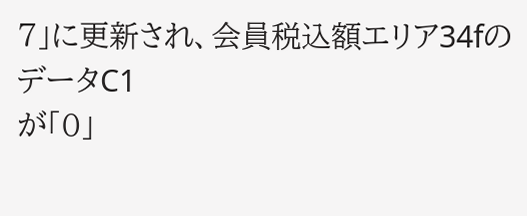7」に更新され、会員税込額エリア34fのデータC1
が「0」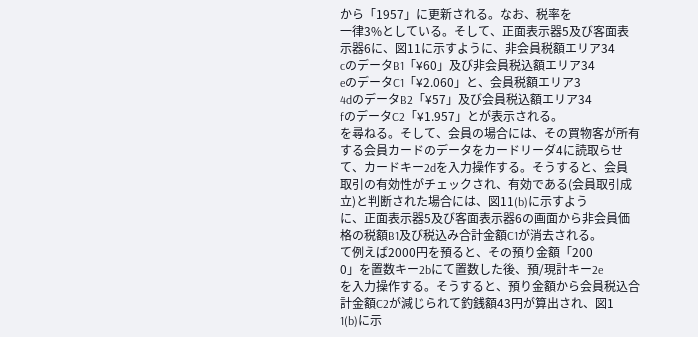から「1957」に更新される。なお、税率を
一律3%としている。そして、正面表示器5及び客面表
示器6に、図11に示すように、非会員税額エリア34
cのデータB1「¥60」及び非会員税込額エリア34
eのデータC1「¥2.060」と、会員税額エリア3
4dのデータB2「¥57」及び会員税込額エリア34
fのデータC2「¥1.957」とが表示される。
を尋ねる。そして、会員の場合には、その買物客が所有
する会員カードのデータをカードリーダ4に読取らせ
て、カードキー2dを入力操作する。そうすると、会員
取引の有効性がチェックされ、有効である(会員取引成
立)と判断された場合には、図11(b)に示すよう
に、正面表示器5及び客面表示器6の画面から非会員価
格の税額B1及び税込み合計金額C1が消去される。
て例えば2000円を預ると、その預り金額「200
0」を置数キー2bにて置数した後、預/現計キー2e
を入力操作する。そうすると、預り金額から会員税込合
計金額C2が減じられて釣銭額43円が算出され、図1
1(b)に示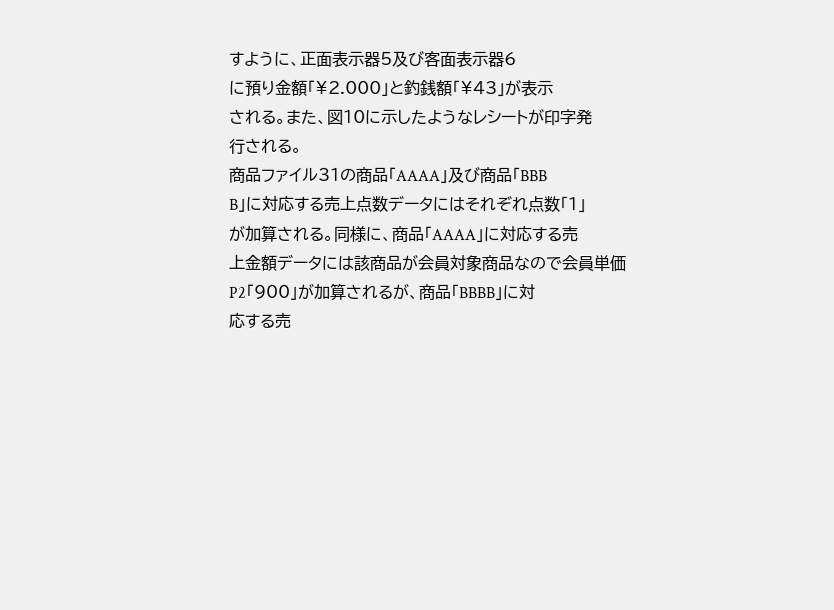すように、正面表示器5及び客面表示器6
に預り金額「¥2.000」と釣銭額「¥43」が表示
される。また、図10に示したようなレシートが印字発
行される。
商品ファイル31の商品「AAAA」及び商品「BBB
B」に対応する売上点数データにはそれぞれ点数「1」
が加算される。同様に、商品「AAAA」に対応する売
上金額データには該商品が会員対象商品なので会員単価
P2「900」が加算されるが、商品「BBBB」に対
応する売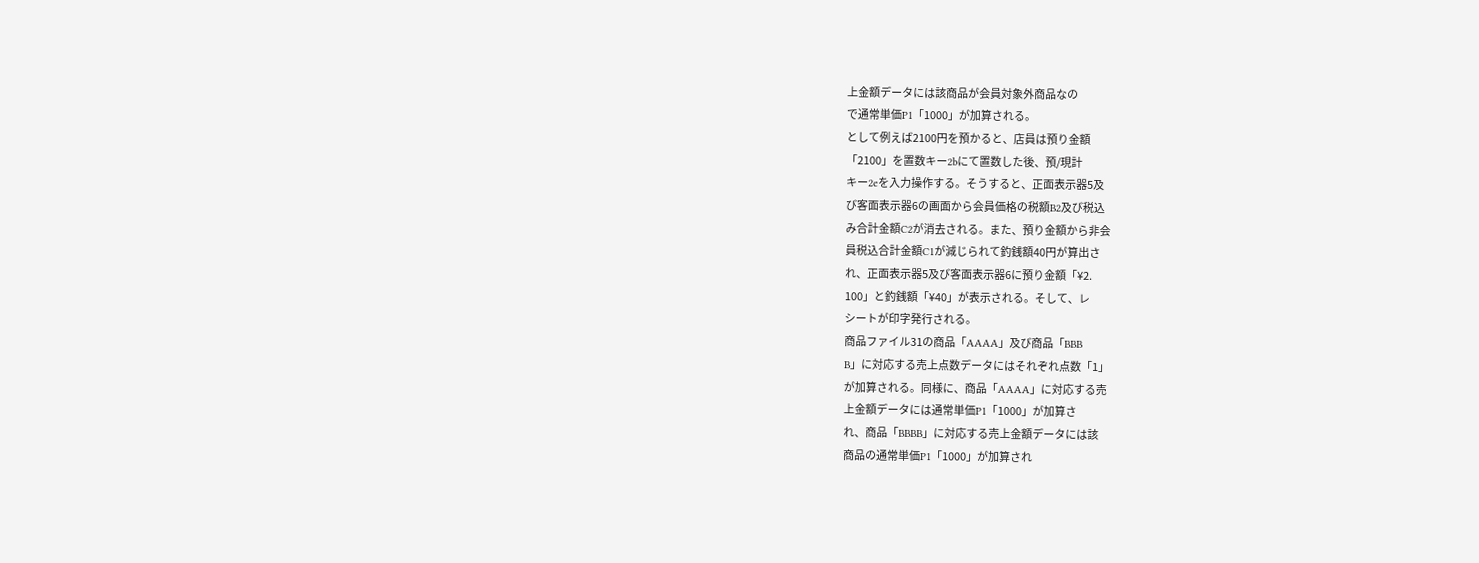上金額データには該商品が会員対象外商品なの
で通常単価P1「1000」が加算される。
として例えば2100円を預かると、店員は預り金額
「2100」を置数キー2bにて置数した後、預/現計
キー2eを入力操作する。そうすると、正面表示器5及
び客面表示器6の画面から会員価格の税額B2及び税込
み合計金額C2が消去される。また、預り金額から非会
員税込合計金額C1が減じられて釣銭額40円が算出さ
れ、正面表示器5及び客面表示器6に預り金額「¥2.
100」と釣銭額「¥40」が表示される。そして、レ
シートが印字発行される。
商品ファイル31の商品「AAAA」及び商品「BBB
B」に対応する売上点数データにはそれぞれ点数「1」
が加算される。同様に、商品「AAAA」に対応する売
上金額データには通常単価P1「1000」が加算さ
れ、商品「BBBB」に対応する売上金額データには該
商品の通常単価P1「1000」が加算され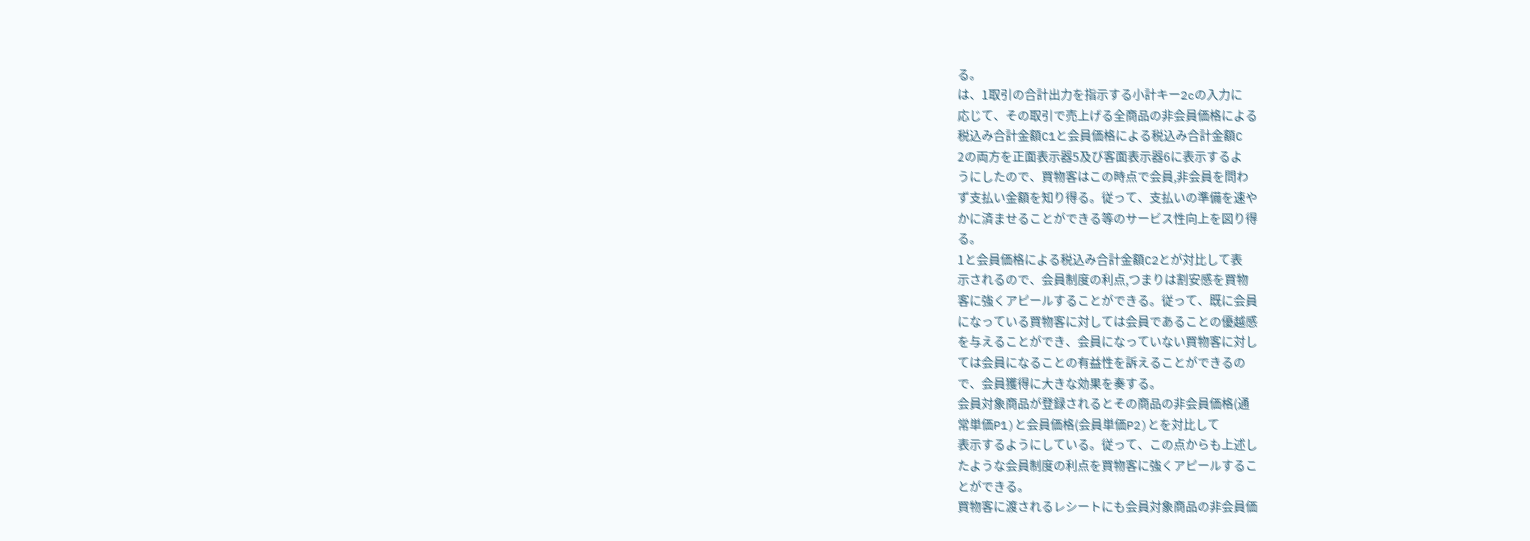る。
は、1取引の合計出力を指示する小計キー2cの入力に
応じて、その取引で売上げる全商品の非会員価格による
税込み合計金額C1と会員価格による税込み合計金額C
2の両方を正面表示器5及び客面表示器6に表示するよ
うにしたので、買物客はこの時点で会員,非会員を問わ
ず支払い金額を知り得る。従って、支払いの準備を速や
かに済ませることができる等のサービス性向上を図り得
る。
1と会員価格による税込み合計金額C2とが対比して表
示されるので、会員制度の利点,つまりは割安感を買物
客に強くアピールすることができる。従って、既に会員
になっている買物客に対しては会員であることの優越感
を与えることができ、会員になっていない買物客に対し
ては会員になることの有益性を訴えることができるの
で、会員獲得に大きな効果を奏する。
会員対象商品が登録されるとその商品の非会員価格(通
常単価P1)と会員価格(会員単価P2)とを対比して
表示するようにしている。従って、この点からも上述し
たような会員制度の利点を買物客に強くアピールするこ
とができる。
買物客に渡されるレシートにも会員対象商品の非会員価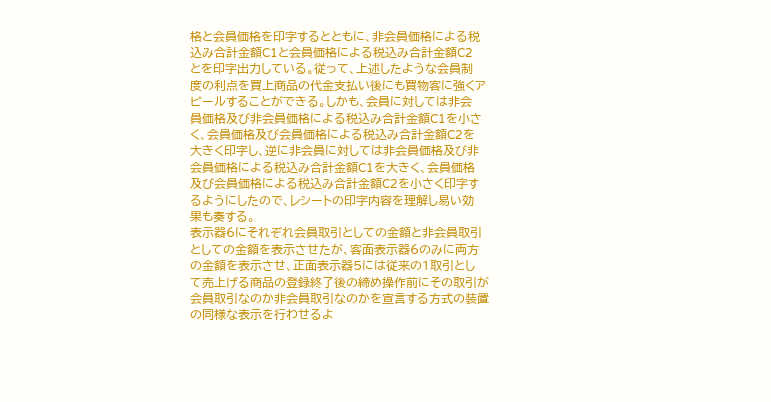格と会員価格を印字するとともに、非会員価格による税
込み合計金額C1と会員価格による税込み合計金額C2
とを印字出力している。従って、上述したような会員制
度の利点を買上商品の代金支払い後にも買物客に強くア
ピールすることができる。しかも、会員に対しては非会
員価格及び非会員価格による税込み合計金額C1を小さ
く、会員価格及び会員価格による税込み合計金額C2を
大きく印字し、逆に非会員に対しては非会員価格及び非
会員価格による税込み合計金額C1を大きく、会員価格
及び会員価格による税込み合計金額C2を小さく印字す
るようにしたので、レシートの印字内容を理解し易い効
果も奏する。
表示器6にそれぞれ会員取引としての金額と非会員取引
としての金額を表示させたが、客面表示器6のみに両方
の金額を表示させ、正面表示器5には従来の1取引とし
て売上げる商品の登録終了後の締め操作前にその取引が
会員取引なのか非会員取引なのかを宣言する方式の装置
の同様な表示を行わせるよ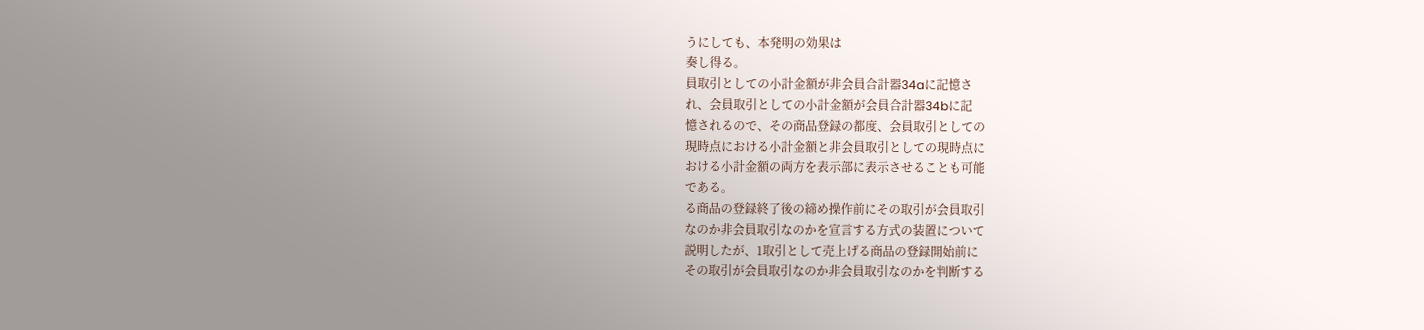うにしても、本発明の効果は
奏し得る。
員取引としての小計金額が非会員合計器34aに記憶さ
れ、会員取引としての小計金額が会員合計器34bに記
憶されるので、その商品登録の都度、会員取引としての
現時点における小計金額と非会員取引としての現時点に
おける小計金額の両方を表示部に表示させることも可能
である。
る商品の登録終了後の締め操作前にその取引が会員取引
なのか非会員取引なのかを宣言する方式の装置について
説明したが、1取引として売上げる商品の登録開始前に
その取引が会員取引なのか非会員取引なのかを判断する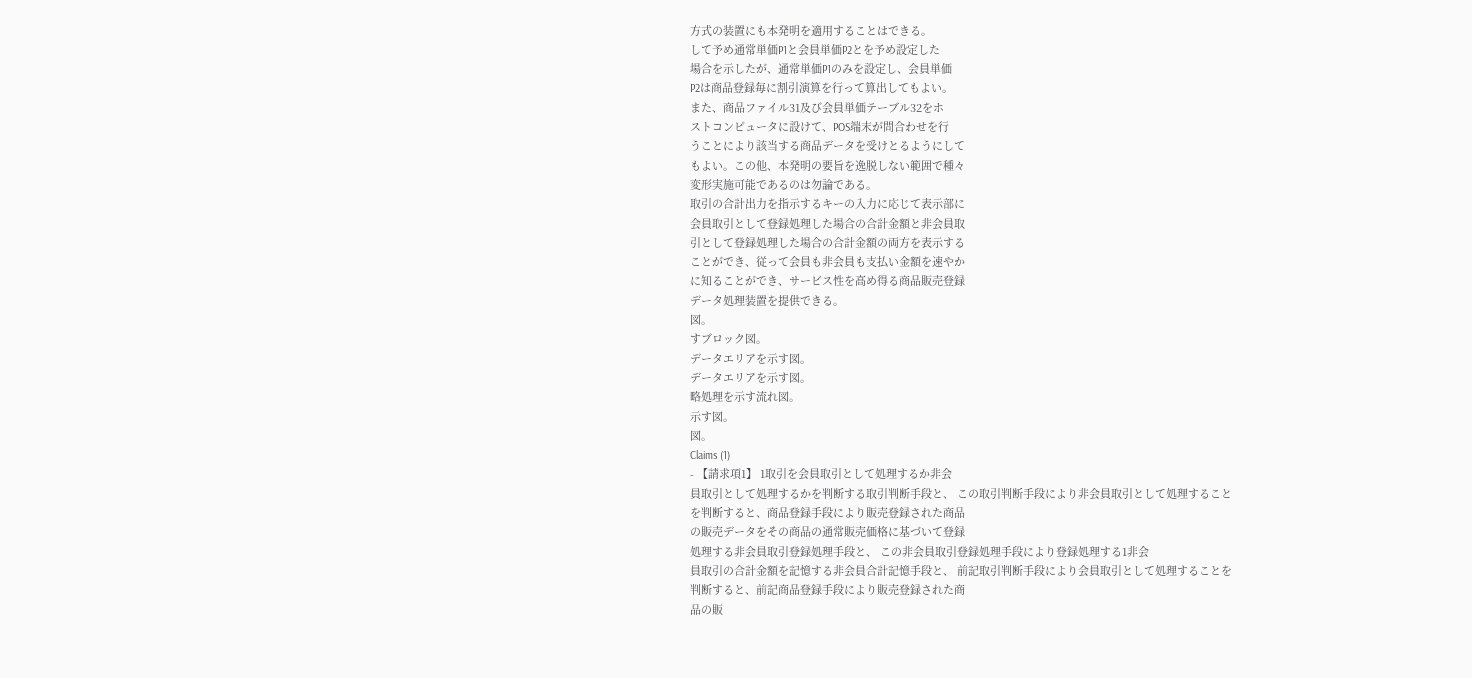方式の装置にも本発明を適用することはできる。
して予め通常単価P1と会員単価P2とを予め設定した
場合を示したが、通常単価P1のみを設定し、会員単価
P2は商品登録毎に割引演算を行って算出してもよい。
また、商品ファイル31及び会員単価テーブル32をホ
ストコンピュータに設けて、POS端末が問合わせを行
うことにより該当する商品データを受けとるようにして
もよい。この他、本発明の要旨を逸脱しない範囲で種々
変形実施可能であるのは勿論である。
取引の合計出力を指示するキーの入力に応じて表示部に
会員取引として登録処理した場合の合計金額と非会員取
引として登録処理した場合の合計金額の両方を表示する
ことができ、従って会員も非会員も支払い金額を速やか
に知ることができ、サービス性を高め得る商品販売登録
データ処理装置を提供できる。
図。
すブロック図。
データエリアを示す図。
データエリアを示す図。
略処理を示す流れ図。
示す図。
図。
Claims (1)
- 【請求項1】 1取引を会員取引として処理するか非会
員取引として処理するかを判断する取引判断手段と、 この取引判断手段により非会員取引として処理すること
を判断すると、商品登録手段により販売登録された商品
の販売データをその商品の通常販売価格に基づいて登録
処理する非会員取引登録処理手段と、 この非会員取引登録処理手段により登録処理する1非会
員取引の合計金額を記憶する非会員合計記憶手段と、 前記取引判断手段により会員取引として処理することを
判断すると、前記商品登録手段により販売登録された商
品の販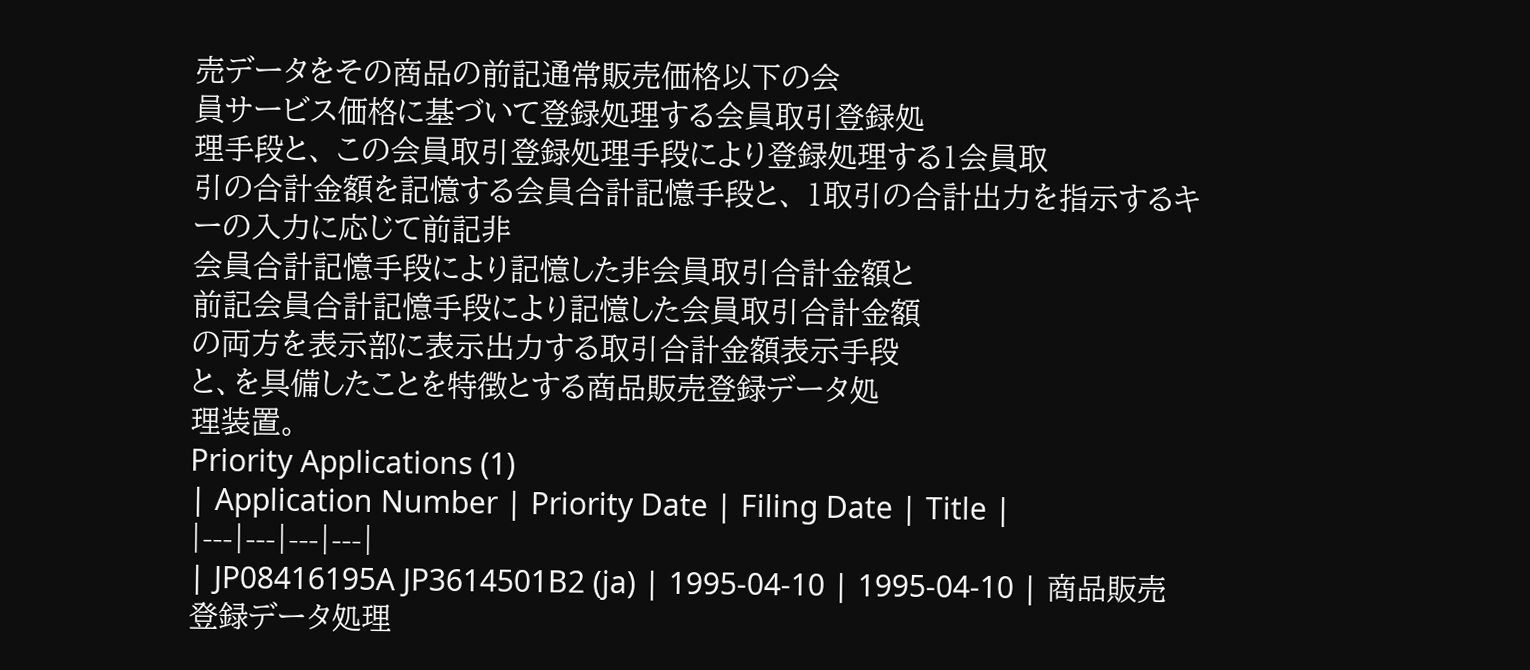売データをその商品の前記通常販売価格以下の会
員サービス価格に基づいて登録処理する会員取引登録処
理手段と、 この会員取引登録処理手段により登録処理する1会員取
引の合計金額を記憶する会員合計記憶手段と、 1取引の合計出力を指示するキーの入力に応じて前記非
会員合計記憶手段により記憶した非会員取引合計金額と
前記会員合計記憶手段により記憶した会員取引合計金額
の両方を表示部に表示出力する取引合計金額表示手段
と、を具備したことを特徴とする商品販売登録データ処
理装置。
Priority Applications (1)
| Application Number | Priority Date | Filing Date | Title |
|---|---|---|---|
| JP08416195A JP3614501B2 (ja) | 1995-04-10 | 1995-04-10 | 商品販売登録データ処理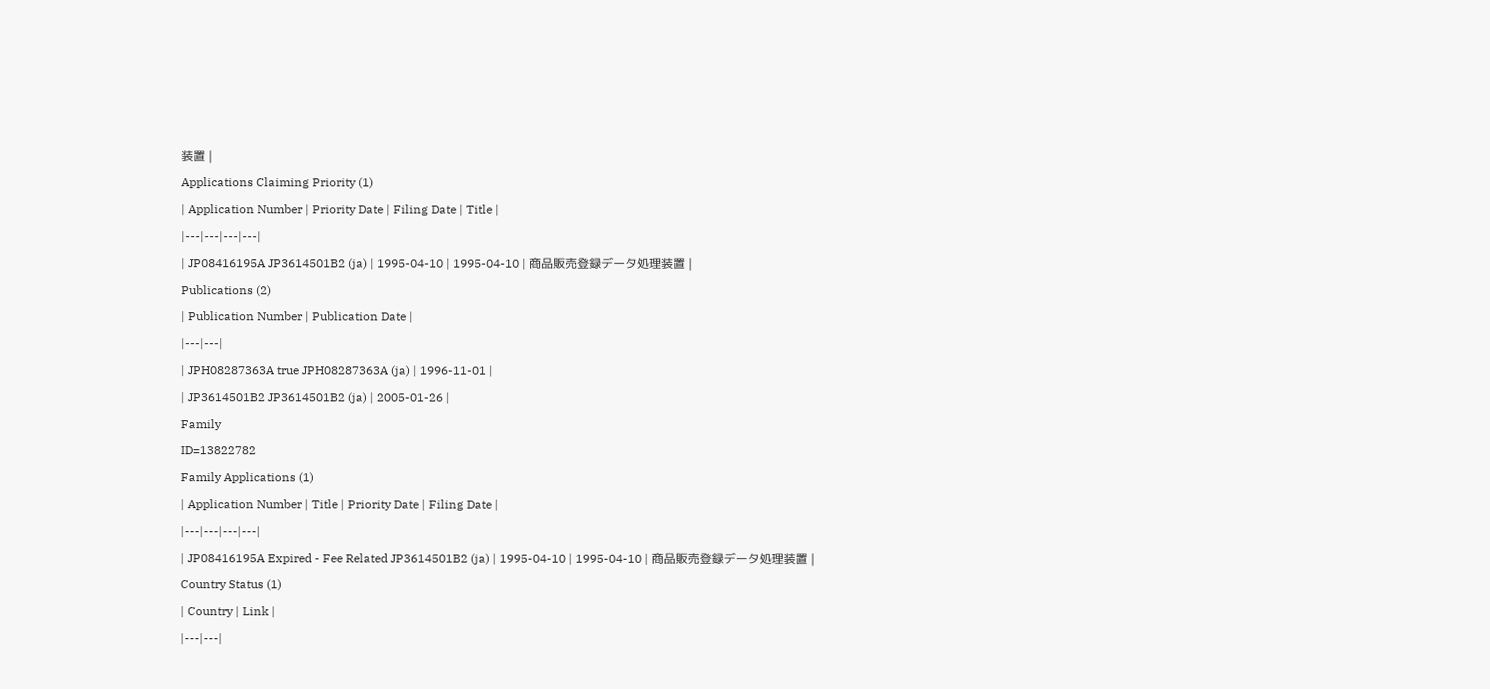装置 |
Applications Claiming Priority (1)
| Application Number | Priority Date | Filing Date | Title |
|---|---|---|---|
| JP08416195A JP3614501B2 (ja) | 1995-04-10 | 1995-04-10 | 商品販売登録データ処理装置 |
Publications (2)
| Publication Number | Publication Date |
|---|---|
| JPH08287363A true JPH08287363A (ja) | 1996-11-01 |
| JP3614501B2 JP3614501B2 (ja) | 2005-01-26 |
Family
ID=13822782
Family Applications (1)
| Application Number | Title | Priority Date | Filing Date |
|---|---|---|---|
| JP08416195A Expired - Fee Related JP3614501B2 (ja) | 1995-04-10 | 1995-04-10 | 商品販売登録データ処理装置 |
Country Status (1)
| Country | Link |
|---|---|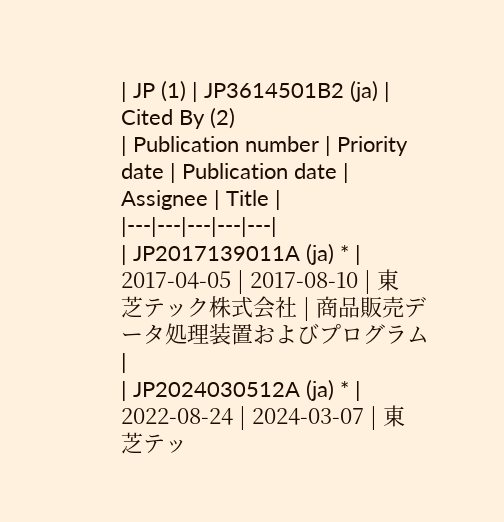| JP (1) | JP3614501B2 (ja) |
Cited By (2)
| Publication number | Priority date | Publication date | Assignee | Title |
|---|---|---|---|---|
| JP2017139011A (ja) * | 2017-04-05 | 2017-08-10 | 東芝テック株式会社 | 商品販売データ処理装置およびプログラム |
| JP2024030512A (ja) * | 2022-08-24 | 2024-03-07 | 東芝テッ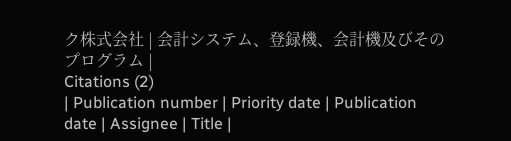ク株式会社 | 会計システム、登録機、会計機及びそのプログラム |
Citations (2)
| Publication number | Priority date | Publication date | Assignee | Title |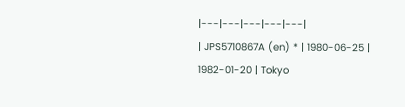|---|---|---|---|---|
| JPS5710867A (en) * | 1980-06-25 | 1982-01-20 | Tokyo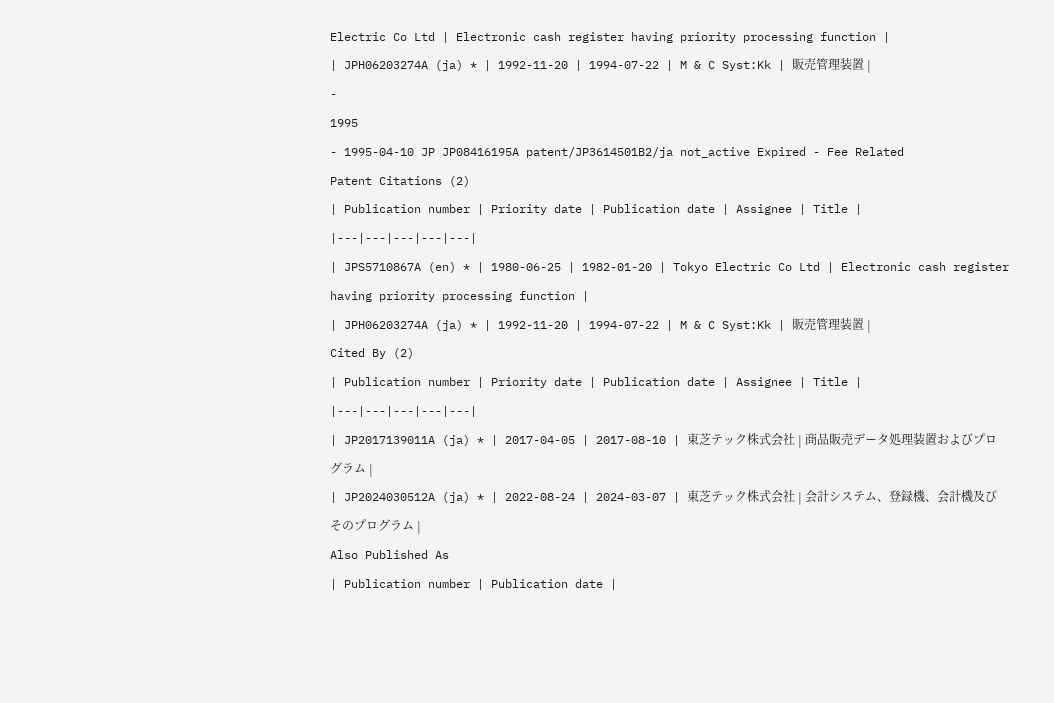Electric Co Ltd | Electronic cash register having priority processing function |
| JPH06203274A (ja) * | 1992-11-20 | 1994-07-22 | M & C Syst:Kk | 販売管理装置 |
-
1995
- 1995-04-10 JP JP08416195A patent/JP3614501B2/ja not_active Expired - Fee Related
Patent Citations (2)
| Publication number | Priority date | Publication date | Assignee | Title |
|---|---|---|---|---|
| JPS5710867A (en) * | 1980-06-25 | 1982-01-20 | Tokyo Electric Co Ltd | Electronic cash register having priority processing function |
| JPH06203274A (ja) * | 1992-11-20 | 1994-07-22 | M & C Syst:Kk | 販売管理装置 |
Cited By (2)
| Publication number | Priority date | Publication date | Assignee | Title |
|---|---|---|---|---|
| JP2017139011A (ja) * | 2017-04-05 | 2017-08-10 | 東芝テック株式会社 | 商品販売データ処理装置およびプログラム |
| JP2024030512A (ja) * | 2022-08-24 | 2024-03-07 | 東芝テック株式会社 | 会計システム、登録機、会計機及びそのプログラム |
Also Published As
| Publication number | Publication date |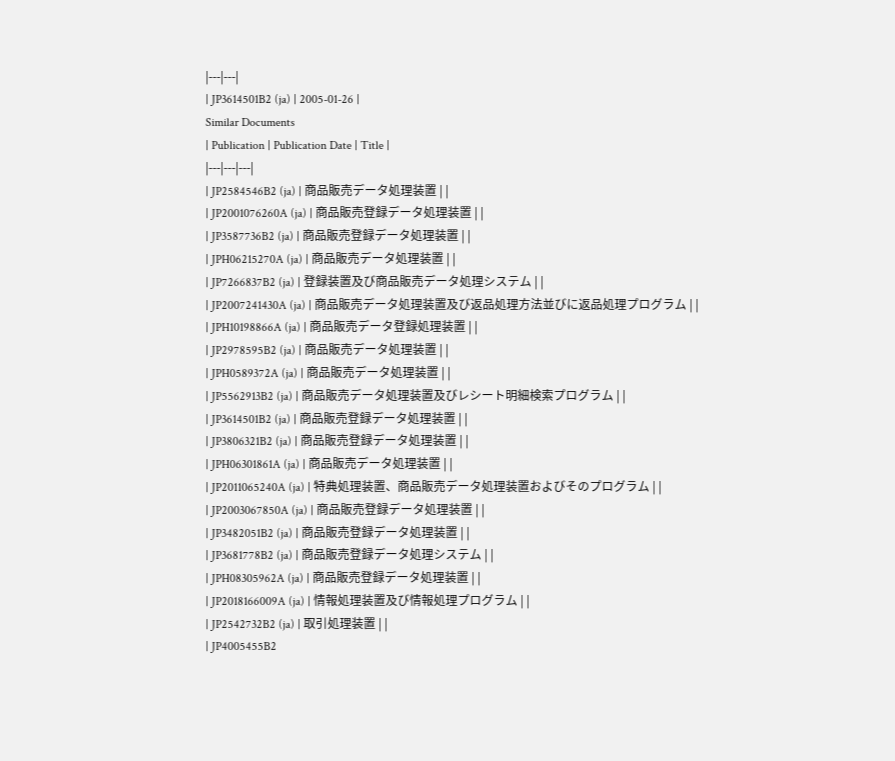|---|---|
| JP3614501B2 (ja) | 2005-01-26 |
Similar Documents
| Publication | Publication Date | Title |
|---|---|---|
| JP2584546B2 (ja) | 商品販売データ処理装置 | |
| JP2001076260A (ja) | 商品販売登録データ処理装置 | |
| JP3587736B2 (ja) | 商品販売登録データ処理装置 | |
| JPH06215270A (ja) | 商品販売データ処理装置 | |
| JP7266837B2 (ja) | 登録装置及び商品販売データ処理システム | |
| JP2007241430A (ja) | 商品販売データ処理装置及び返品処理方法並びに返品処理プログラム | |
| JPH10198866A (ja) | 商品販売データ登録処理装置 | |
| JP2978595B2 (ja) | 商品販売データ処理装置 | |
| JPH0589372A (ja) | 商品販売データ処理装置 | |
| JP5562913B2 (ja) | 商品販売データ処理装置及びレシート明細検索プログラム | |
| JP3614501B2 (ja) | 商品販売登録データ処理装置 | |
| JP3806321B2 (ja) | 商品販売登録データ処理装置 | |
| JPH06301861A (ja) | 商品販売データ処理装置 | |
| JP2011065240A (ja) | 特典処理装置、商品販売データ処理装置およびそのプログラム | |
| JP2003067850A (ja) | 商品販売登録データ処理装置 | |
| JP3482051B2 (ja) | 商品販売登録データ処理装置 | |
| JP3681778B2 (ja) | 商品販売登録データ処理システム | |
| JPH08305962A (ja) | 商品販売登録データ処理装置 | |
| JP2018166009A (ja) | 情報処理装置及び情報処理プログラム | |
| JP2542732B2 (ja) | 取引処理装置 | |
| JP4005455B2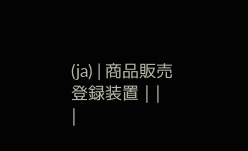(ja) | 商品販売登録装置 | |
|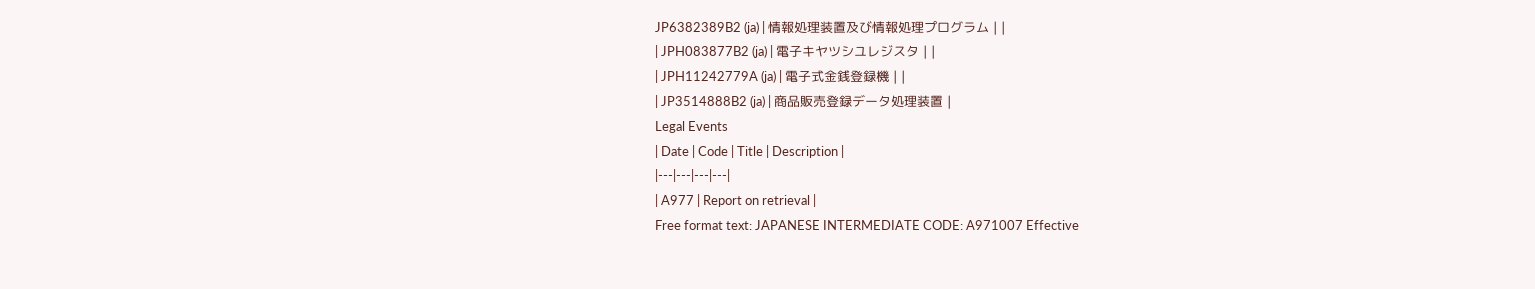JP6382389B2 (ja) | 情報処理装置及び情報処理プログラム | |
| JPH083877B2 (ja) | 電子キヤツシユレジスタ | |
| JPH11242779A (ja) | 電子式金銭登録機 | |
| JP3514888B2 (ja) | 商品販売登録データ処理装置 |
Legal Events
| Date | Code | Title | Description |
|---|---|---|---|
| A977 | Report on retrieval |
Free format text: JAPANESE INTERMEDIATE CODE: A971007 Effective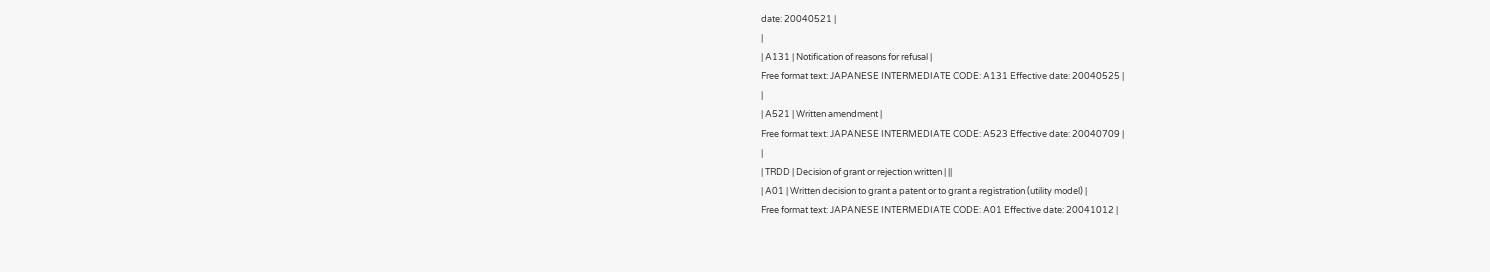date: 20040521 |
|
| A131 | Notification of reasons for refusal |
Free format text: JAPANESE INTERMEDIATE CODE: A131 Effective date: 20040525 |
|
| A521 | Written amendment |
Free format text: JAPANESE INTERMEDIATE CODE: A523 Effective date: 20040709 |
|
| TRDD | Decision of grant or rejection written | ||
| A01 | Written decision to grant a patent or to grant a registration (utility model) |
Free format text: JAPANESE INTERMEDIATE CODE: A01 Effective date: 20041012 |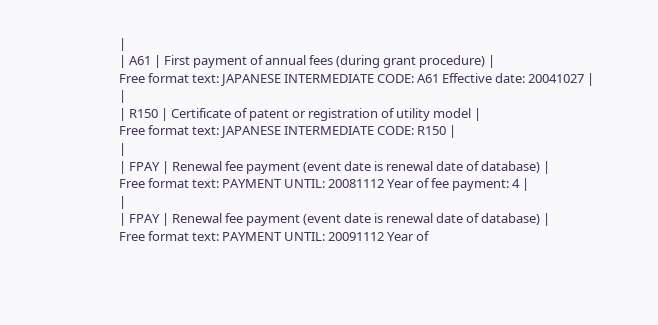|
| A61 | First payment of annual fees (during grant procedure) |
Free format text: JAPANESE INTERMEDIATE CODE: A61 Effective date: 20041027 |
|
| R150 | Certificate of patent or registration of utility model |
Free format text: JAPANESE INTERMEDIATE CODE: R150 |
|
| FPAY | Renewal fee payment (event date is renewal date of database) |
Free format text: PAYMENT UNTIL: 20081112 Year of fee payment: 4 |
|
| FPAY | Renewal fee payment (event date is renewal date of database) |
Free format text: PAYMENT UNTIL: 20091112 Year of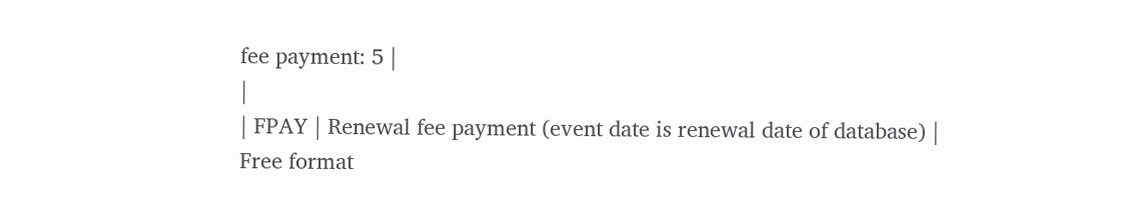fee payment: 5 |
|
| FPAY | Renewal fee payment (event date is renewal date of database) |
Free format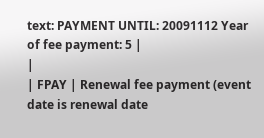text: PAYMENT UNTIL: 20091112 Year of fee payment: 5 |
|
| FPAY | Renewal fee payment (event date is renewal date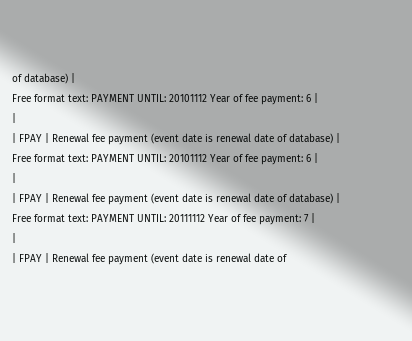of database) |
Free format text: PAYMENT UNTIL: 20101112 Year of fee payment: 6 |
|
| FPAY | Renewal fee payment (event date is renewal date of database) |
Free format text: PAYMENT UNTIL: 20101112 Year of fee payment: 6 |
|
| FPAY | Renewal fee payment (event date is renewal date of database) |
Free format text: PAYMENT UNTIL: 20111112 Year of fee payment: 7 |
|
| FPAY | Renewal fee payment (event date is renewal date of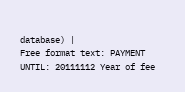database) |
Free format text: PAYMENT UNTIL: 20111112 Year of fee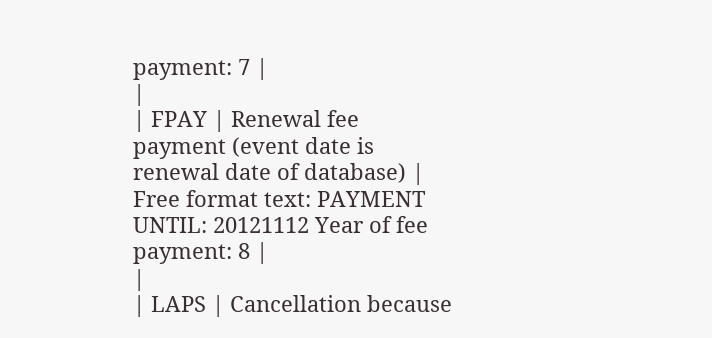payment: 7 |
|
| FPAY | Renewal fee payment (event date is renewal date of database) |
Free format text: PAYMENT UNTIL: 20121112 Year of fee payment: 8 |
|
| LAPS | Cancellation because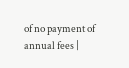of no payment of annual fees |